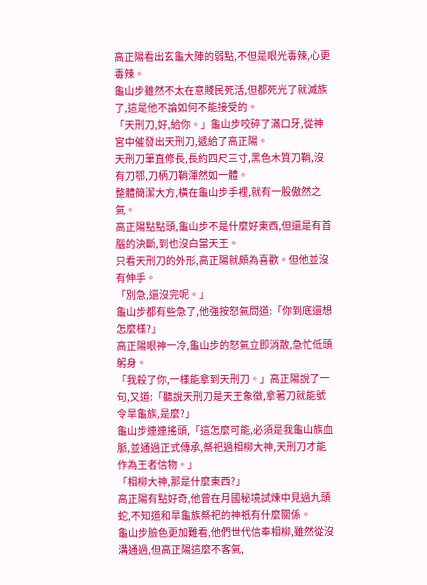高正陽看出玄龜大陣的弱點,不但是眼光毒辣,心更毒辣。
龜山步雖然不太在意賤民死活,但都死光了就滅族了,這是他不論如何不能接受的。
「天刑刀,好,給你。」龜山步咬碎了滿口牙,從神宮中催發出天刑刀,遞給了高正陽。
天刑刀筆直修長,長約四尺三寸,黑色木質刀鞘,沒有刀鄂,刀柄刀鞘渾然如一體。
整體簡潔大方,橫在龜山步手裡,就有一股傲然之氣。
高正陽點點頭,龜山步不是什麼好東西,但還是有首腦的決斷,到也沒白當天王。
只看天刑刀的外形,高正陽就頗為喜歡。但他並沒有伸手。
「別急,還沒完呢。」
龜山步都有些急了,他強按怒氣問道:「你到底還想怎麼樣?」
高正陽眼神一冷,龜山步的怒氣立即消散,急忙低頭躬身。
「我殺了你,一樣能拿到天刑刀。」高正陽說了一句,又道:「聽說天刑刀是天王象徵,拿著刀就能號令旱龜族,是麼?」
龜山步連連搖頭,「這怎麼可能,必須是我龜山族血脈,並通過正式傳承,祭祀過相柳大神,天刑刀才能作為王者信物。」
「相柳大神,那是什麼東西?」
高正陽有點好奇,他曾在月國秘境試煉中見過九頭蛇,不知道和旱龜族祭祀的神祇有什麼關係。
龜山步臉色更加難看,他們世代信奉相柳,雖然從沒溝通過,但高正陽這麼不客氣,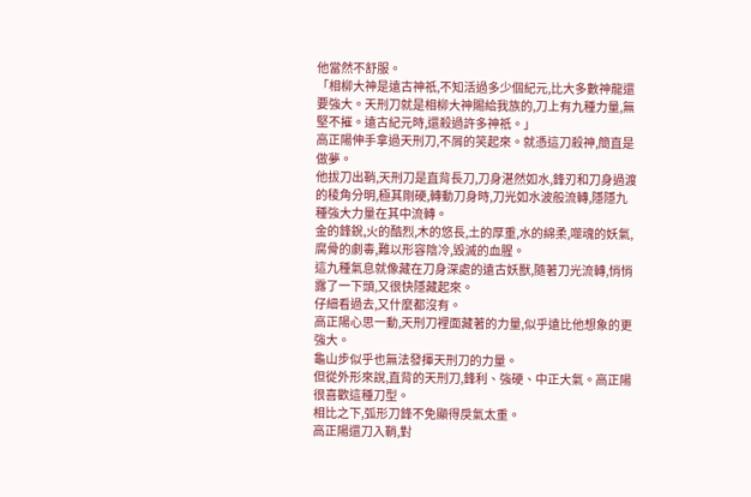他當然不舒服。
「相柳大神是遠古神祇,不知活過多少個紀元,比大多數神龍還要強大。天刑刀就是相柳大神賜給我族的,刀上有九種力量,無堅不摧。遠古紀元時,還殺過許多神祇。」
高正陽伸手拿過天刑刀,不屑的笑起來。就憑這刀殺神,簡直是做夢。
他拔刀出鞘,天刑刀是直背長刀,刀身湛然如水,鋒刃和刀身過渡的稜角分明,極其剛硬,轉動刀身時,刀光如水波般流轉,隱隱九種強大力量在其中流轉。
金的鋒銳,火的酷烈,木的悠長,土的厚重,水的綿柔,噬魂的妖氣,腐骨的劇毒,難以形容陰冷,毀滅的血腥。
這九種氣息就像藏在刀身深處的遠古妖獸,隨著刀光流轉,悄悄露了一下頭,又很快隱藏起來。
仔細看過去,又什麼都沒有。
高正陽心思一動,天刑刀裡面藏著的力量,似乎遠比他想象的更強大。
龜山步似乎也無法發揮天刑刀的力量。
但從外形來說,直背的天刑刀,鋒利、強硬、中正大氣。高正陽很喜歡這種刀型。
相比之下,弧形刀鋒不免顯得戾氣太重。
高正陽還刀入鞘,對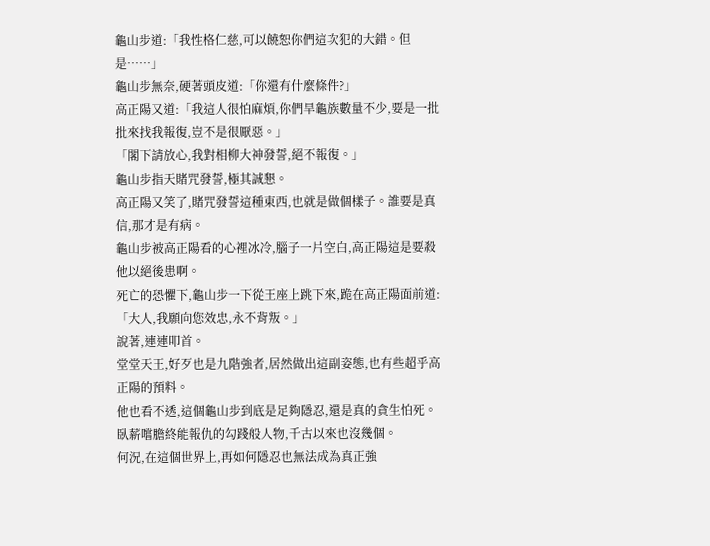龜山步道:「我性格仁慈,可以饒恕你們這次犯的大錯。但是……」
龜山步無奈,硬著頭皮道:「你還有什麼條件?」
高正陽又道:「我這人很怕麻煩,你們旱龜族數量不少,要是一批批來找我報復,豈不是很厭惡。」
「閣下請放心,我對相柳大神發誓,絕不報復。」
龜山步指天賭咒發誓,極其誠懇。
高正陽又笑了,賭咒發誓這種東西,也就是做個樣子。誰要是真信,那才是有病。
龜山步被高正陽看的心裡冰冷,腦子一片空白,高正陽這是要殺他以絕後患啊。
死亡的恐懼下,龜山步一下從王座上跳下來,跪在高正陽面前道:「大人,我願向您效忠,永不背叛。」
說著,連連叩首。
堂堂天王,好歹也是九階強者,居然做出這副姿態,也有些超乎高正陽的預料。
他也看不透,這個龜山步到底是足夠隱忍,還是真的貪生怕死。
臥薪嚐膽終能報仇的勾踐般人物,千古以來也沒幾個。
何況,在這個世界上,再如何隱忍也無法成為真正強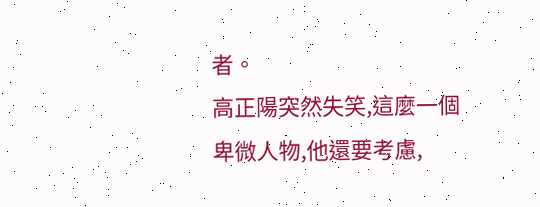者。
高正陽突然失笑,這麼一個卑微人物,他還要考慮,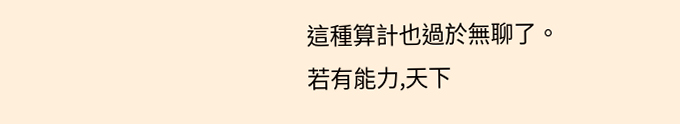這種算計也過於無聊了。
若有能力,天下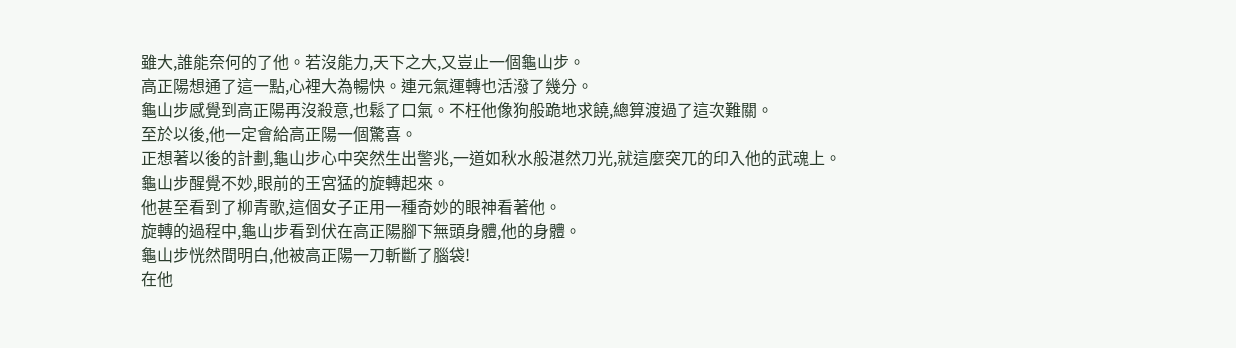雖大,誰能奈何的了他。若沒能力,天下之大,又豈止一個龜山步。
高正陽想通了這一點,心裡大為暢快。連元氣運轉也活潑了幾分。
龜山步感覺到高正陽再沒殺意,也鬆了口氣。不枉他像狗般跪地求饒,總算渡過了這次難關。
至於以後,他一定會給高正陽一個驚喜。
正想著以後的計劃,龜山步心中突然生出警兆,一道如秋水般湛然刀光,就這麼突兀的印入他的武魂上。
龜山步醒覺不妙,眼前的王宮猛的旋轉起來。
他甚至看到了柳青歌,這個女子正用一種奇妙的眼神看著他。
旋轉的過程中,龜山步看到伏在高正陽腳下無頭身體,他的身體。
龜山步恍然間明白,他被高正陽一刀斬斷了腦袋!
在他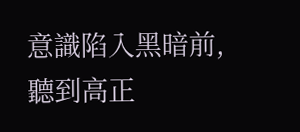意識陷入黑暗前,聽到高正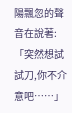陽飄忽的聲音在說著:「突然想試試刀,你不介意吧……」